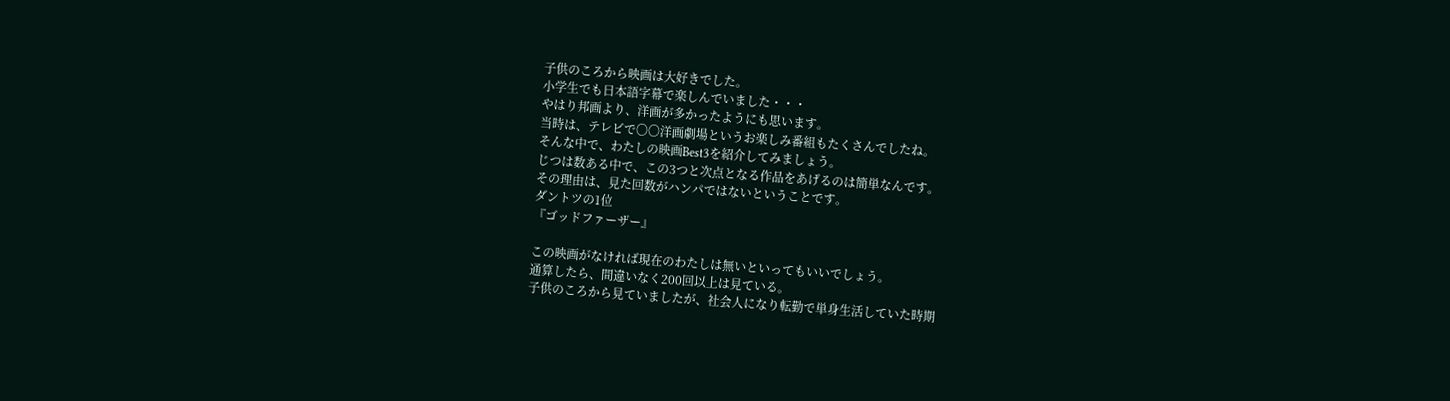子供のころから映画は大好きでした。
小学生でも日本語字幕で楽しんでいました・・・
やはり邦画より、洋画が多かったようにも思います。
当時は、テレビで〇〇洋画劇場というお楽しみ番組もたくさんでしたね。
そんな中で、わたしの映画Best3を紹介してみましょう。
じつは数ある中で、この3つと次点となる作品をあげるのは簡単なんです。
その理由は、見た回数がハンパではないということです。
ダントツの1位
『ゴッドファーザー』

この映画がなければ現在のわたしは無いといってもいいでしょう。
通算したら、間違いなく200回以上は見ている。
子供のころから見ていましたが、社会人になり転勤で単身生活していた時期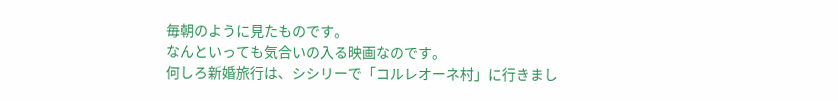毎朝のように見たものです。
なんといっても気合いの入る映画なのです。
何しろ新婚旅行は、シシリーで「コルレオーネ村」に行きまし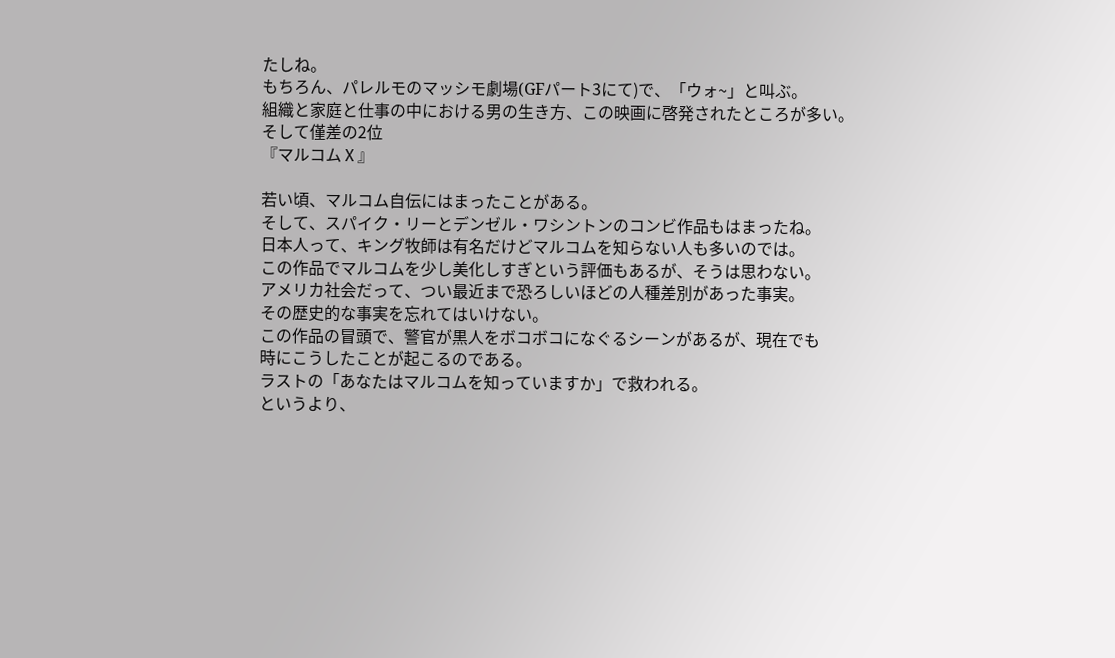たしね。
もちろん、パレルモのマッシモ劇場(GFパート3にて)で、「ウォ~」と叫ぶ。
組織と家庭と仕事の中における男の生き方、この映画に啓発されたところが多い。
そして僅差の2位
『マルコムⅩ』

若い頃、マルコム自伝にはまったことがある。
そして、スパイク・リーとデンゼル・ワシントンのコンビ作品もはまったね。
日本人って、キング牧師は有名だけどマルコムを知らない人も多いのでは。
この作品でマルコムを少し美化しすぎという評価もあるが、そうは思わない。
アメリカ社会だって、つい最近まで恐ろしいほどの人種差別があった事実。
その歴史的な事実を忘れてはいけない。
この作品の冒頭で、警官が黒人をボコボコになぐるシーンがあるが、現在でも
時にこうしたことが起こるのである。
ラストの「あなたはマルコムを知っていますか」で救われる。
というより、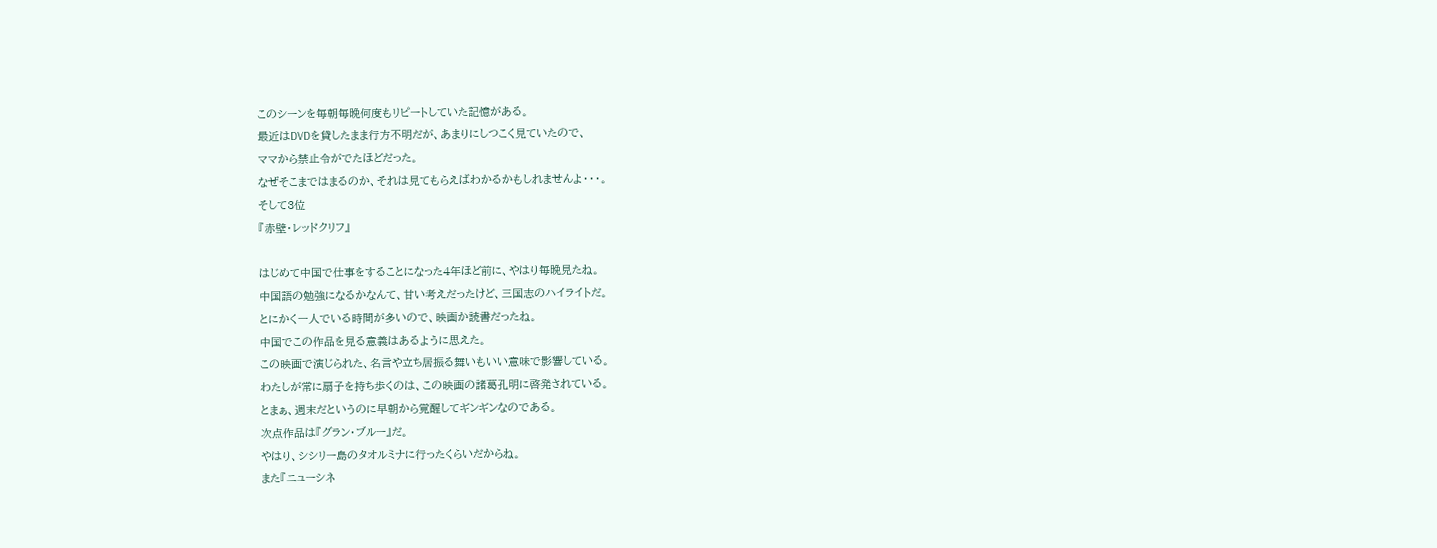このシーンを毎朝毎晩何度もリピートしていた記憶がある。
最近はDVDを貸したまま行方不明だが、あまりにしつこく見ていたので、
ママから禁止令がでたほどだった。
なぜそこまではまるのか、それは見てもらえばわかるかもしれませんよ・・・。
そして3位
『赤壁・レッドクリフ』

はじめて中国で仕事をすることになった4年ほど前に、やはり毎晩見たね。
中国語の勉強になるかなんて、甘い考えだったけど、三国志のハイライトだ。
とにかく一人でいる時間が多いので、映画か読書だったね。
中国でこの作品を見る意義はあるように思えた。
この映画で演じられた、名言や立ち居振る舞いもいい意味で影響している。
わたしが常に扇子を持ち歩くのは、この映画の諸葛孔明に啓発されている。
とまぁ、週末だというのに早朝から覚醒してギンギンなのである。
次点作品は『グラン・ブルー』だ。
やはり、シシリー島のタオルミナに行ったくらいだからね。
また『ニューシネ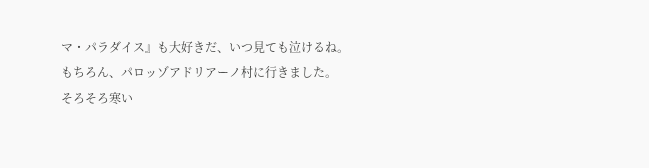マ・パラダイス』も大好きだ、いつ見ても泣けるね。
もちろん、パロッゾアドリアーノ村に行きました。
そろそろ寒い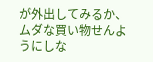が外出してみるか、ムダな買い物せんようにしな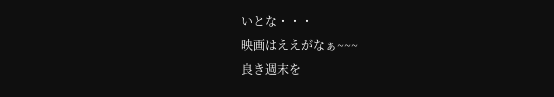いとな・・・
映画はええがなぁ~~~
良き週末を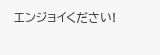エンジョイください!